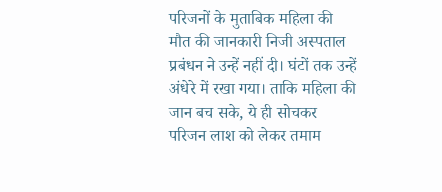परिजनों के मुताबिक महिला की मौत की जानकारी निजी अस्पताल प्रबंधन ने उन्हें नहीं दी। घंटों तक उन्हें अंधेरे में रखा गया। ताकि महिला की जान बच सके, ये ही सोचकर परिजन लाश को लेकर तमाम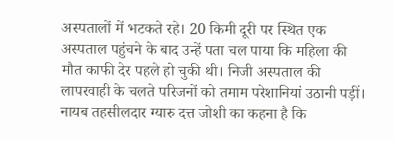अस्पतालों में भटकते रहे। 20 किमी दूरी पर स्थित एक अस्पताल पहुंचने के बाद उन्हें पता चल पाया कि महिला की मौत काफी देर पहले हो चुकी थी। निजी अस्पताल की लापरवाही के चलते परिजनों को तमाम परेशानियां उठानी पड़ीं। नायब तहसीलदार ग्यारु दत्त जोशी का कहना है कि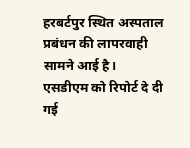हरबर्टपुर स्थित अस्पताल प्रबंधन की लापरवाही सामने आई है। एसडीएम को रिपोर्ट दे दी गई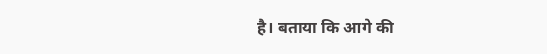है। बताया कि आगे की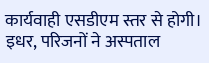कार्यवाही एसडीएम स्तर से होगी। इधर, परिजनों ने अस्पताल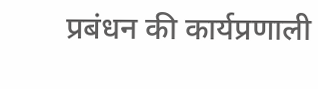प्रबंधन की कार्यप्रणाली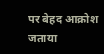पर बेहद आक्रोश जताया